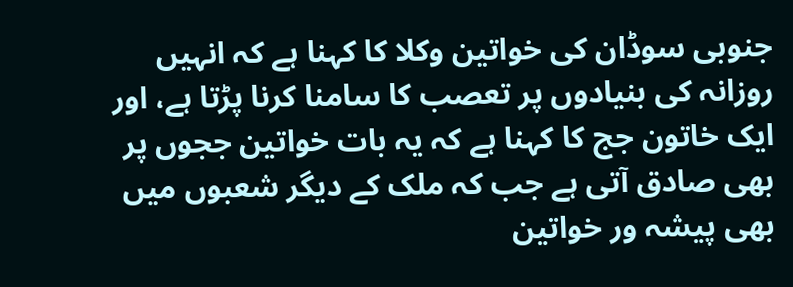جنوبی سوڈان کی خواتین وکلا کا کہنا ہے کہ انہیں روزانہ کی بنیادوں پر تعصب کا سامنا کرنا پڑتا ہے، اور ایک خاتون جج کا کہنا ہے کہ یہ بات خواتین ججوں پر بھی صادق آتی ہے جب کہ ملک کے دیگر شعبوں میں بھی پیشہ ور خواتین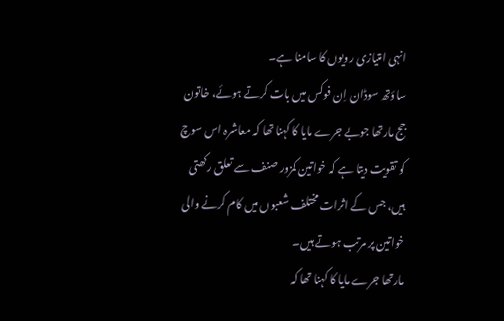انہی امتیازی رویوں کا سامنا ہے۔
ساؤتھ سوڈان اِن فوکس میں بات کرتے ہوئے، خاتون جج مارتھا جوبے جرے مایا کا کہنا تھا کہ معاشرہ اس سوچ کو تقویت دیتا ہے کہ خواتین کمزور صنف سے تعلق رکھتی ہیں، جس کے اثرات مختلف شعبوں میں کام کرنے والی خواتین پر مرتب ہوتے ہیں۔
مارتھا جرے مایا کا کہنا تھا کہ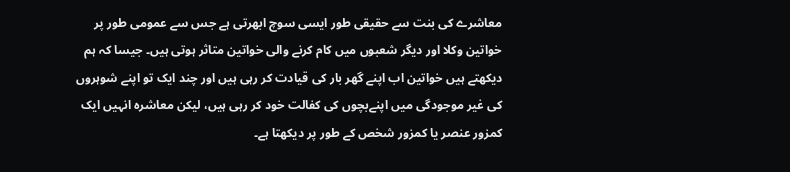معاشرے کی بنت سے حقیقی طور ایسی سوچ ابھرتی ہے جس سے عمومی طور پر خواتین وکلا اور دیگر شعبوں میں کام کرنے والی خواتین متاثر ہوتی ہیں۔ جیسا کہ ہم دیکھتے ہیں خواتین اب اپنے گھر بار کی قیادت کر رہی ہیں اور چند ایک تو اپنے شوہروں کی غیر موجودگی میں اپنےبچوں کی کفالت خود کر رہی ہیں، لیکن معاشرہ انہیں ایک کمزور عنصر یا کمزور شخص کے طور پر دیکھتا ہے۔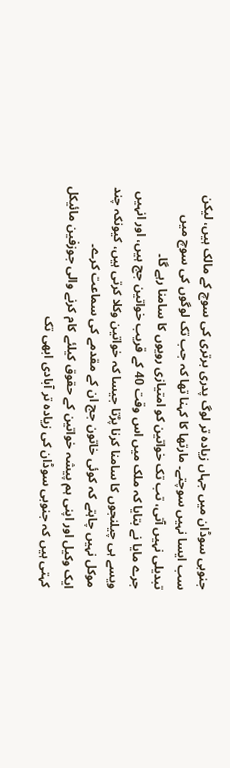جنوبی سوڈان میں جہاں زیادہ تر لوگ پدری برتری کی سوچ کے مالک ہیں، لیکن سب ایسا نہیں سوچتے۔ مارتھا کا کہنا تھا کہ جب تک لوگوں کی سوچ میں تبدیلی نہیں آتی، تب تک خواتین کو امتیازی رویوں کا سامنا رہے گا۔
جرے مایا نے بتایا کہ ملک میں اس وقت 40 کے قریب خواتین جج ہیں، اور انہیں ویسے ہی چیلنجوں کا سامنا کرنا پڑتا جیسا کہ خواتین وکلا کرتی ہیں، کیونکہ چند موکل نہیں چاہتے کہ کوئی خاتون جج ان کے مقدمے کی سماعت کرے۔
ایک وکیل اور اپنی ہم پیشہ خواتین کے حقوق کیلئے کام کرنے والی جوزفین مائیکل کہتی ہیں کہ جنوبی سوڈان کی زیادہ تر آبادی ابھی تک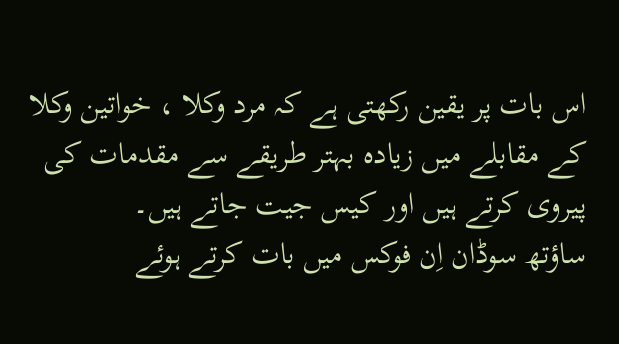اس بات پر یقین رکھتی ہے کہ مرد وکلا ، خواتین وکلا کے مقابلے میں زیادہ بہتر طریقے سے مقدمات کی پیروی کرتے ہیں اور کیس جیت جاتے ہیں۔
ساؤتھ سوڈان اِن فوکس میں بات کرتے ہوئے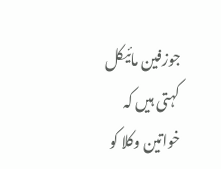جوزفین مائیکل کہتی ہیں کہ خواتین وکلا کو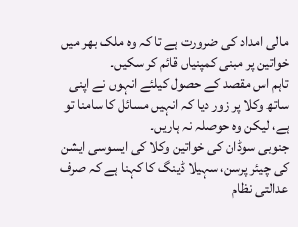مالی امداد کی ضرورت ہے تا کہ وہ ملک بھر میں خواتین پر مبنی کمپنیاں قائم کر سکیں۔
تاہم اس مقصد کے حصول کیلئے انہوں نے اپنی ساتھ وکلا پر زور دیا کہ انہیں مسائل کا سامنا تو ہے، لیکن وہ حوصلہ نہ ہاریں۔
جنوبی سوڈان کی خواتین وکلا کی ایسوسی ایشن کی چیئر پرسن، سہیلا ڈینگ کا کہنا ہے کہ صرف عدالتی نظام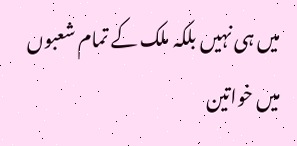میں ہی نہیں بلکہ ملک کے تمام شعبوں میں خواتین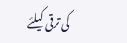کی ترقی کیلئے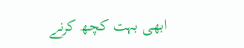ابھی بہت کچھ کرنے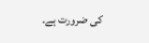کی ضرورت ہے۔